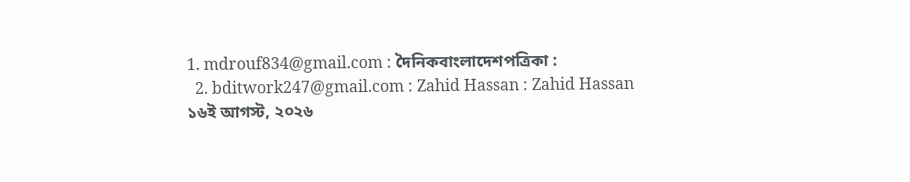1. mdrouf834@gmail.com : দৈনিকবাংলাদেশপত্রিকা :
  2. bditwork247@gmail.com : Zahid Hassan : Zahid Hassan
১৬ই আগস্ট, ২০২৬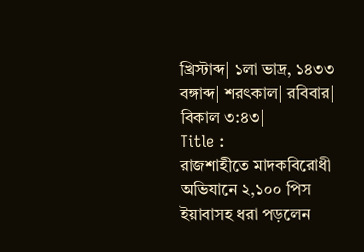খ্রিস্টাব্দ| ১লা ভাদ্র, ১৪৩৩ বঙ্গাব্দ| শরৎকাল| রবিবার| বিকাল ৩:৪৩|
Title :
রাজশাহীতে মাদকবিরোধী অভিযানে ২,১০০ পিস ইয়াবাসহ ধরা পড়লেন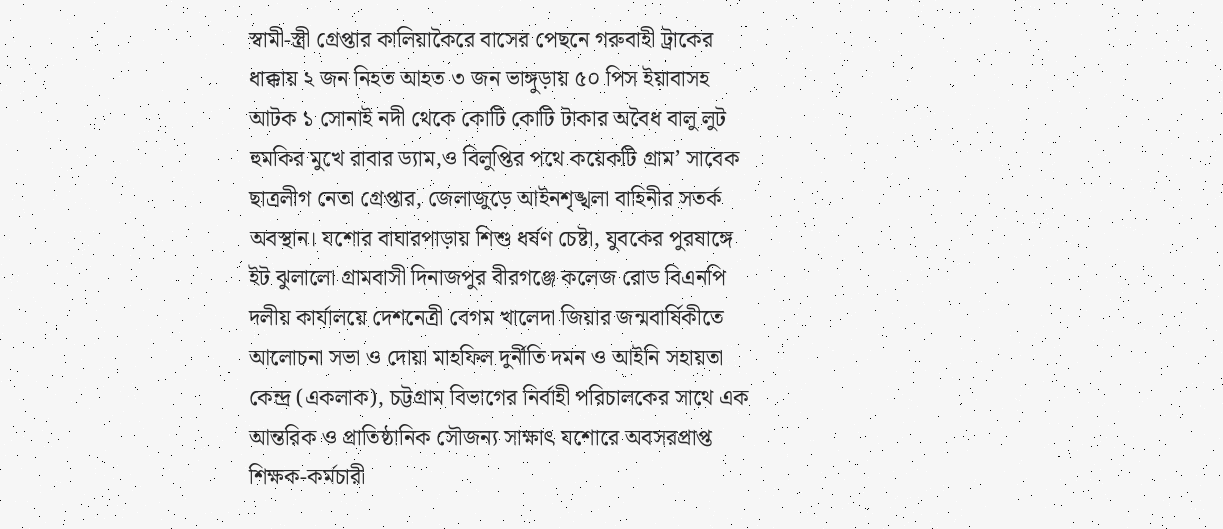স্বামী-স্ত্রী গ্রেপ্তার কালিয়াকৈরে বাসের পেছনে গরুবাহী ট্রাকের ধাক্কায় ২ জন নিহত আহত ৩ জন ভাঙ্গুড়ায় ৫০ পিস ইয়াবাসহ আটক ১ সোনাই নদী থেকে কোটি কোটি টাকার অবৈধ বালু লুট হুমকির মুখে রাবার ড্যাম,ও বিলুপ্তির পথে কয়েকটি গ্রাম’ সাবেক ছাত্রলীগ নেতা গ্রেপ্তার, জেলাজুড়ে আইনশৃঙ্খলা বাহিনীর সতর্ক অবস্থান। যশোর বাঘারপাড়ায় শিশু ধর্ষণ চেষ্টা, যুবকের পুরষাঙ্গে ইট ঝুলালো গ্রামবাসী দিনাজপুর বীরগঞ্জে কলেজ রোড বিএনপি দলীয় কার্যালয়ে দেশনেত্রী বেগম খালেদা জিয়ার জন্মবার্ষিকীতে আলোচনা সভা ও দোয়া মাহফিল দুর্নীতি দমন ও আইনি সহায়তা কেন্দ্র (একলাক), চট্টগ্রাম বিভাগের নির্বাহী পরিচালকের সাথে এক আন্তরিক ও প্রাতিষ্ঠানিক সৌজন্য সাক্ষাৎ যশোরে অবসরপ্রাপ্ত শিক্ষক-কর্মচারী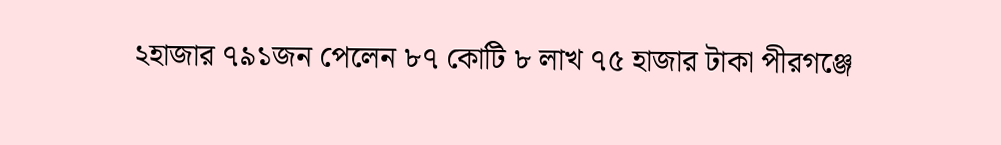২হাজার ৭৯১জন পেলেন ৮৭ কোটি ৮ লাখ ৭৫ হাজার টাকা পীরগঞ্জে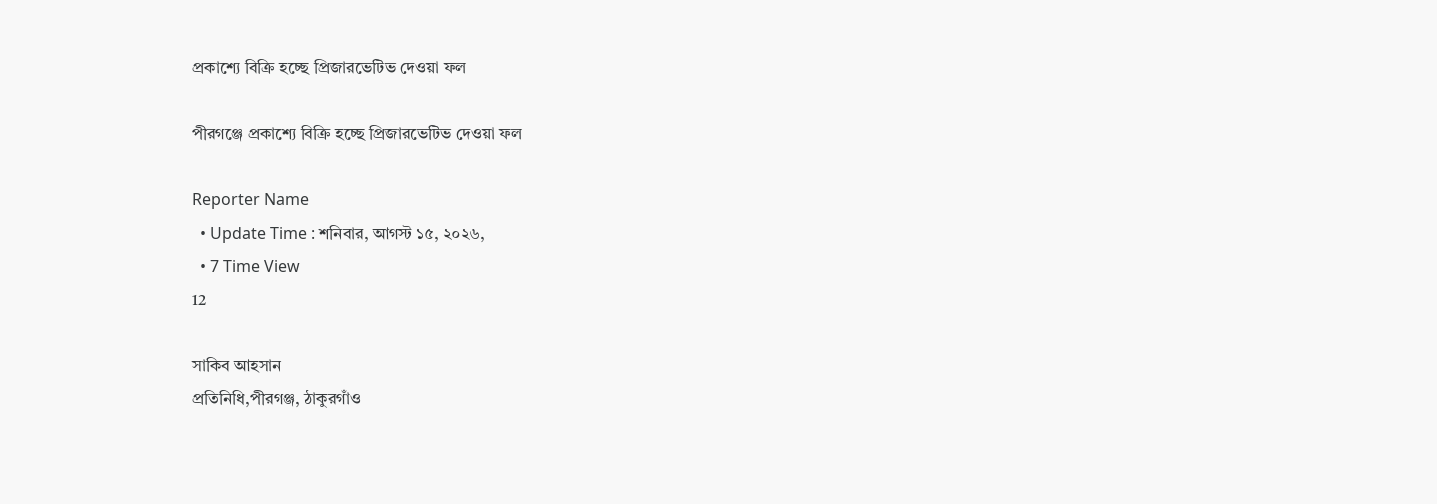প্রকাশ্যে বিক্রি হচ্ছে প্রিজারভেটিভ দেওয়া ফল

পীরগঞ্জে প্রকাশ্যে বিক্রি হচ্ছে প্রিজারভেটিভ দেওয়া ফল

Reporter Name
  • Update Time : শনিবার, আগস্ট ১৫, ২০২৬,
  • 7 Time View
12

সাকিব আহসান
প্রতিনিধি,পীরগঞ্জ, ঠাকুরগাঁও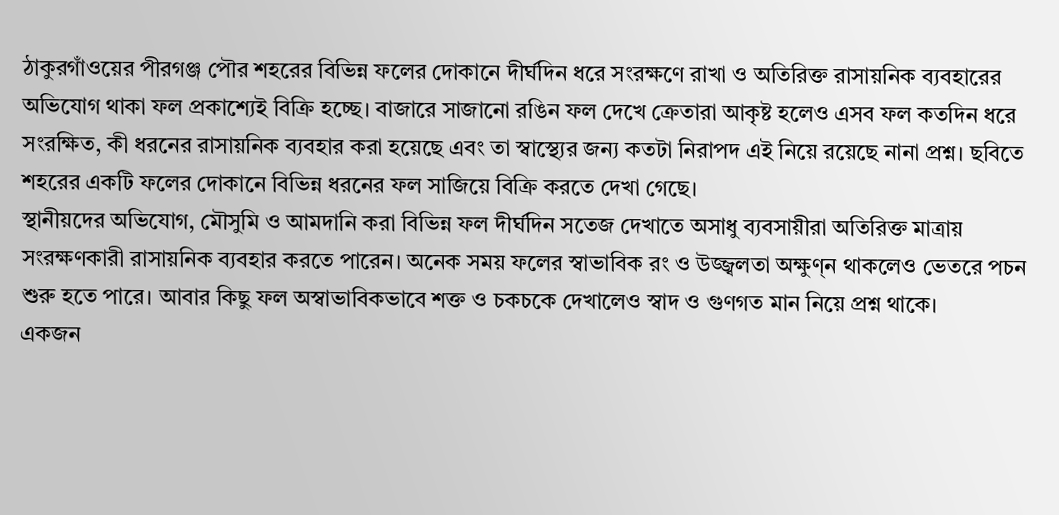ঠাকুরগাঁওয়ের পীরগঞ্জ পৌর শহরের বিভিন্ন ফলের দোকানে দীর্ঘদিন ধরে সংরক্ষণে রাখা ও অতিরিক্ত রাসায়নিক ব্যবহারের অভিযোগ থাকা ফল প্রকাশ্যেই বিক্রি হচ্ছে। বাজারে সাজানো রঙিন ফল দেখে ক্রেতারা আকৃষ্ট হলেও এসব ফল কতদিন ধরে সংরক্ষিত, কী ধরনের রাসায়নিক ব্যবহার করা হয়েছে এবং তা স্বাস্থ্যের জন্য কতটা নিরাপদ এই নিয়ে রয়েছে নানা প্রশ্ন। ছবিতে শহরের একটি ফলের দোকানে বিভিন্ন ধরনের ফল সাজিয়ে বিক্রি করতে দেখা গেছে।
স্থানীয়দের অভিযোগ, মৌসুমি ও আমদানি করা বিভিন্ন ফল দীর্ঘদিন সতেজ দেখাতে অসাধু ব্যবসায়ীরা অতিরিক্ত মাত্রায় সংরক্ষণকারী রাসায়নিক ব্যবহার করতে পারেন। অনেক সময় ফলের স্বাভাবিক রং ও উজ্জ্বলতা অক্ষুণ্ন থাকলেও ভেতরে পচন শুরু হতে পারে। আবার কিছু ফল অস্বাভাবিকভাবে শক্ত ও চকচকে দেখালেও স্বাদ ও গুণগত মান নিয়ে প্রশ্ন থাকে।
একজন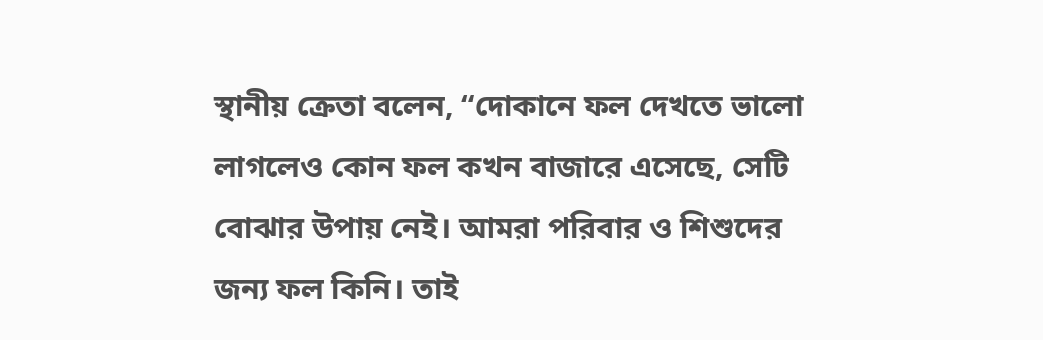স্থানীয় ক্রেতা বলেন, “দোকানে ফল দেখতে ভালো লাগলেও কোন ফল কখন বাজারে এসেছে, সেটি বোঝার উপায় নেই। আমরা পরিবার ও শিশুদের জন্য ফল কিনি। তাই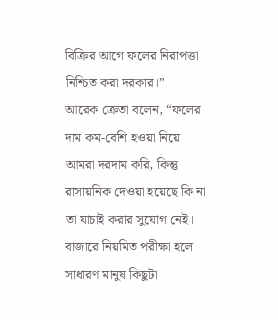বিক্রির আগে ফলের নিরাপত্তা নিশ্চিত করা দরকার।”
আরেক ক্রেতা বলেন, “ফলের দাম কম-বেশি হওয়া নিয়ে আমরা দরদাম করি, কিন্তু রাসায়নিক দেওয়া হয়েছে কি না তা যাচাই করার সুযোগ নেই। বাজারে নিয়মিত পরীক্ষা হলে সাধারণ মানুষ কিছুটা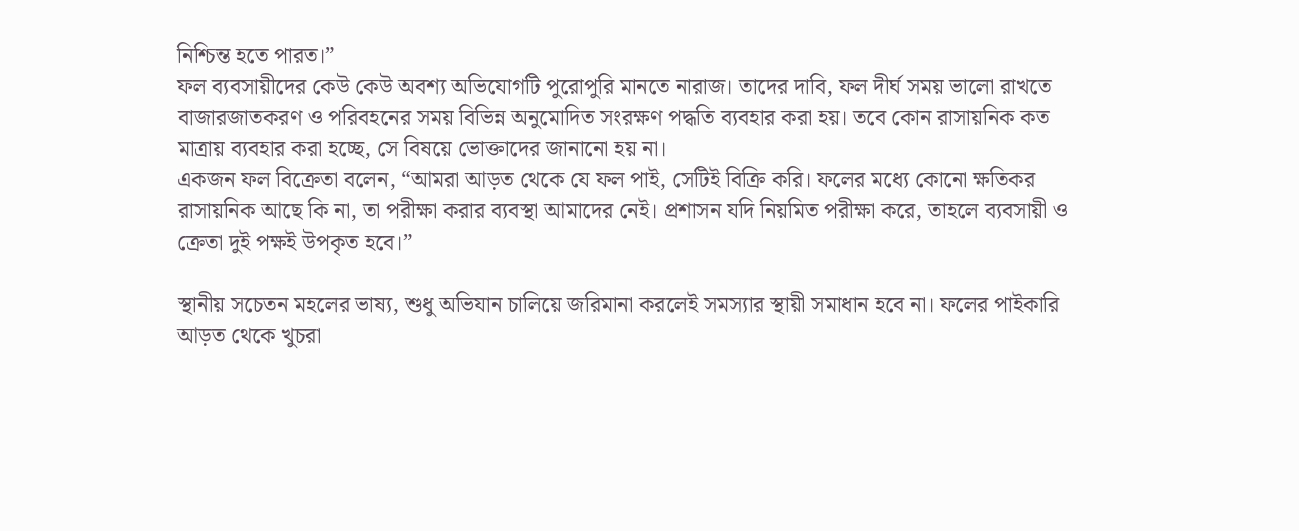নিশ্চিন্ত হতে পারত।”
ফল ব্যবসায়ীদের কেউ কেউ অবশ্য অভিযোগটি পুরোপুরি মানতে নারাজ। তাদের দাবি, ফল দীর্ঘ সময় ভালো রাখতে বাজারজাতকরণ ও পরিবহনের সময় বিভিন্ন অনুমোদিত সংরক্ষণ পদ্ধতি ব্যবহার করা হয়। তবে কোন রাসায়নিক কত মাত্রায় ব্যবহার করা হচ্ছে, সে বিষয়ে ভোক্তাদের জানানো হয় না।
একজন ফল বিক্রেতা বলেন, “আমরা আড়ত থেকে যে ফল পাই, সেটিই বিক্রি করি। ফলের মধ্যে কোনো ক্ষতিকর রাসায়নিক আছে কি না, তা পরীক্ষা করার ব্যবস্থা আমাদের নেই। প্রশাসন যদি নিয়মিত পরীক্ষা করে, তাহলে ব্যবসায়ী ও ক্রেতা দুই পক্ষই উপকৃত হবে।”

স্থানীয় সচেতন মহলের ভাষ্য, শুধু অভিযান চালিয়ে জরিমানা করলেই সমস্যার স্থায়ী সমাধান হবে না। ফলের পাইকারি আড়ত থেকে খুচরা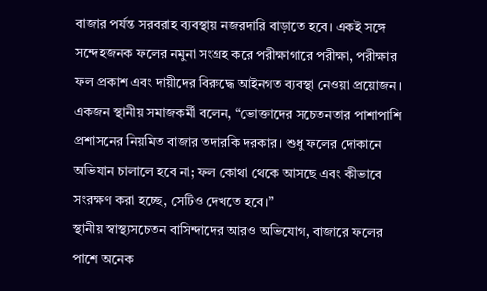বাজার পর্যন্ত সরবরাহ ব্যবস্থায় নজরদারি বাড়াতে হবে। একই সঙ্গে সন্দেহজনক ফলের নমুনা সংগ্রহ করে পরীক্ষাগারে পরীক্ষা, পরীক্ষার ফল প্রকাশ এবং দায়ীদের বিরুদ্ধে আইনগত ব্যবস্থা নেওয়া প্রয়োজন।
একজন স্থানীয় সমাজকর্মী বলেন, “ভোক্তাদের সচেতনতার পাশাপাশি প্রশাসনের নিয়মিত বাজার তদারকি দরকার। শুধু ফলের দোকানে অভিযান চালালে হবে না; ফল কোথা থেকে আসছে এবং কীভাবে সংরক্ষণ করা হচ্ছে, সেটিও দেখতে হবে।”
স্থানীয় স্বাস্থ্যসচেতন বাসিন্দাদের আরও অভিযোগ, বাজারে ফলের পাশে অনেক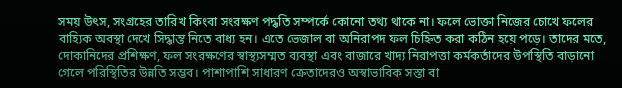সময় উৎস, সংগ্রহের তারিখ কিংবা সংরক্ষণ পদ্ধতি সম্পর্কে কোনো তথ্য থাকে না। ফলে ভোক্তা নিজের চোখে ফলের বাহ্যিক অবস্থা দেখে সিদ্ধান্ত নিতে বাধ্য হন। এতে ভেজাল বা অনিরাপদ ফল চিহ্নিত করা কঠিন হয়ে পড়ে। তাদের মতে, দোকানিদের প্রশিক্ষণ, ফল সংরক্ষণের স্বাস্থ্যসম্মত ব্যবস্থা এবং বাজারে খাদ্য নিরাপত্তা কর্মকর্তাদের উপস্থিতি বাড়ানো গেলে পরিস্থিতির উন্নতি সম্ভব। পাশাপাশি সাধারণ ক্রেতাদেরও অস্বাভাবিক সস্তা বা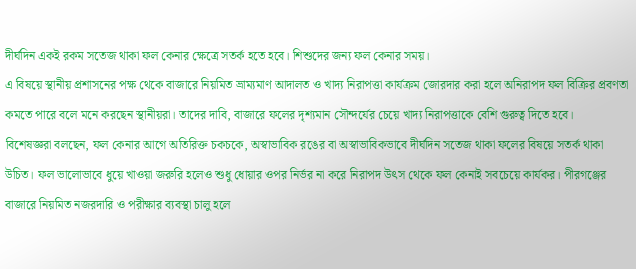দীর্ঘদিন একই রকম সতেজ থাকা ফল কেনার ক্ষেত্রে সতর্ক হতে হবে। শিশুদের জন্য ফল কেনার সময়।
এ বিষয়ে স্থানীয় প্রশাসনের পক্ষ থেকে বাজারে নিয়মিত ভ্রাম্যমাণ আদালত ও খাদ্য নিরাপত্তা কার্যক্রম জোরদার করা হলে অনিরাপদ ফল বিক্রির প্রবণতা কমতে পারে বলে মনে করছেন স্থানীয়রা। তাদের দাবি, বাজারে ফলের দৃশ্যমান সৌন্দর্যের চেয়ে খাদ্য নিরাপত্তাকে বেশি গুরুত্ব দিতে হবে।
বিশেষজ্ঞরা বলছেন, ফল কেনার আগে অতিরিক্ত চকচকে, অস্বাভাবিক রঙের বা অস্বাভাবিকভাবে দীর্ঘদিন সতেজ থাকা ফলের বিষয়ে সতর্ক থাকা উচিত। ফল ভালোভাবে ধুয়ে খাওয়া জরুরি হলেও শুধু ধোয়ার ওপর নির্ভর না করে নিরাপদ উৎস থেকে ফল কেনাই সবচেয়ে কার্যকর। পীরগঞ্জের বাজারে নিয়মিত নজরদারি ও পরীক্ষার ব্যবস্থা চালু হলে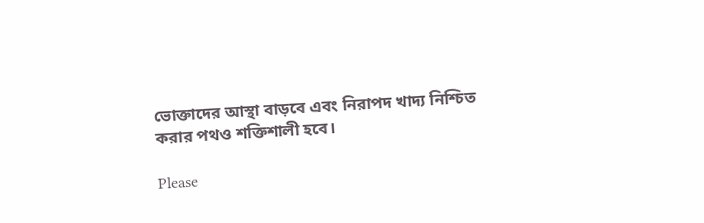ভোক্তাদের আস্থা বাড়বে এবং নিরাপদ খাদ্য নিশ্চিত করার পথও শক্তিশালী হবে।

Please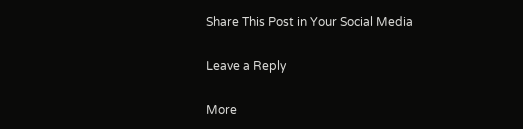Share This Post in Your Social Media

Leave a Reply

More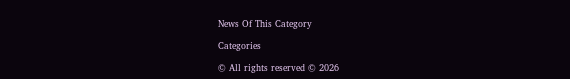News Of This Category

Categories

© All rights reserved © 2026